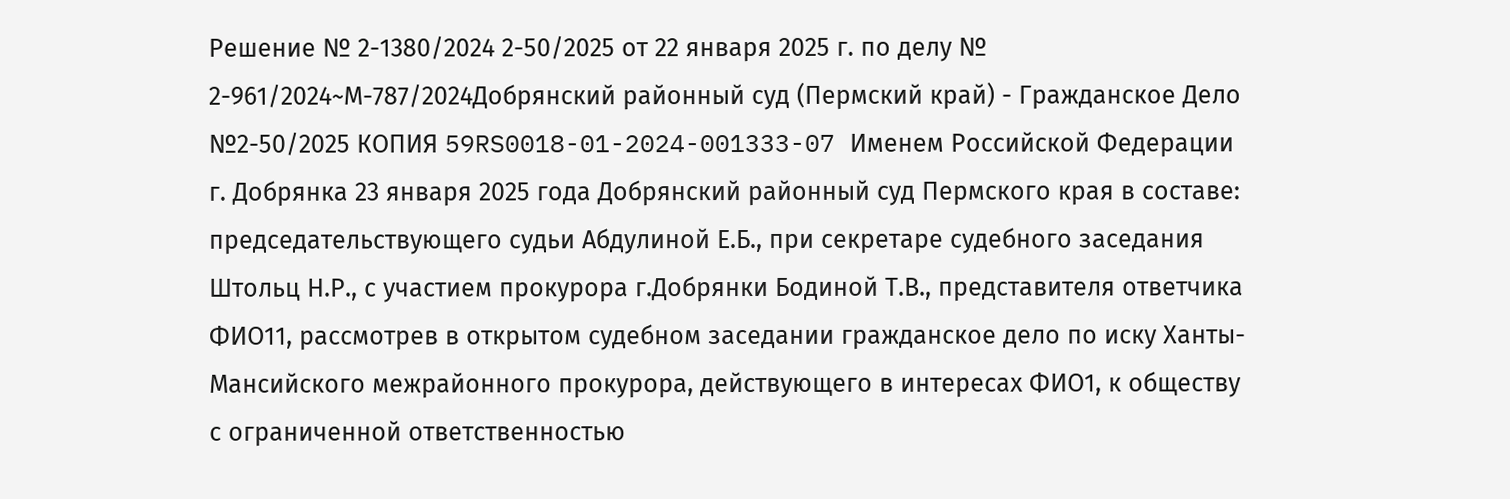Решение № 2-1380/2024 2-50/2025 от 22 января 2025 г. по делу № 2-961/2024~М-787/2024Добрянский районный суд (Пермский край) - Гражданское Дело №2-50/2025 КОПИЯ 59RS0018-01-2024-001333-07 Именем Российской Федерации г. Добрянка 23 января 2025 года Добрянский районный суд Пермского края в составе: председательствующего судьи Абдулиной Е.Б., при секретаре судебного заседания Штольц Н.Р., с участием прокурора г.Добрянки Бодиной Т.В., представителя ответчика ФИО11, рассмотрев в открытом судебном заседании гражданское дело по иску Ханты-Мансийского межрайонного прокурора, действующего в интересах ФИО1, к обществу с ограниченной ответственностью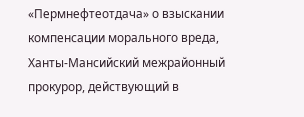«Пермнефтеотдача» о взыскании компенсации морального вреда, Ханты-Мансийский межрайонный прокурор, действующий в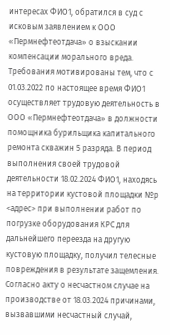интересах ФИО1, обратился в суд с исковым заявлением к ООО «Пермнефтеотдача» о взыскании компенсации морального вреда. Требования мотивированы тем, что с 01.03.2022 по настоящее время ФИО1 осуществляет трудовую деятельность в ООО «Пермнефтеотдача» в должности помощника бурильщика капитального ремонта скважин 5 разряда. В период выполнения своей трудовой деятельности 18.02.2024 ФИО1, находясь на территории кустовой площадки №р <адрес> при выполнении работ по погрузке оборудования КРС для дальнейшего переезда на другую кустовую площадку, получил телесные повреждения в результате защемления. Согласно акту о несчастном случае на производстве от 18.03.2024 причинами, вызвавшими несчастный случай,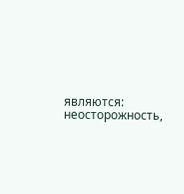являются: неосторожность,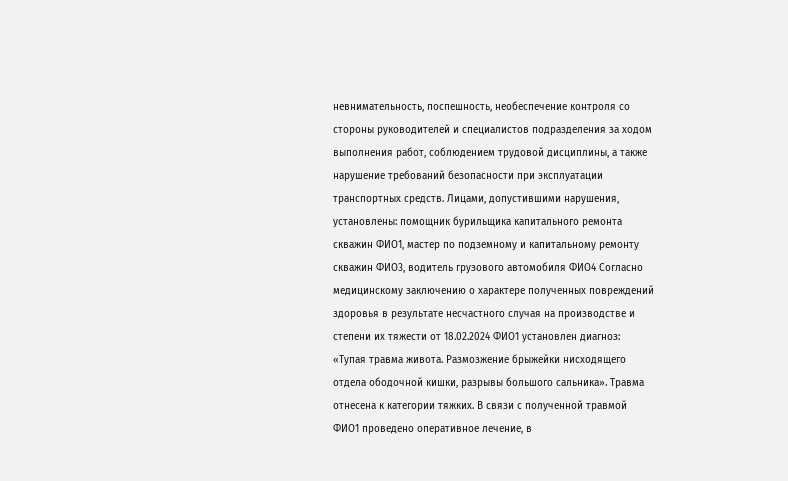невнимательность, поспешность, необеспечение контроля со стороны руководителей и специалистов подразделения за ходом выполнения работ, соблюдением трудовой дисциплины, а также нарушение требований безопасности при эксплуатации транспортных средств. Лицами, допустившими нарушения, установлены: помощник бурильщика капитального ремонта скважин ФИО1, мастер по подземному и капитальному ремонту скважин ФИО3, водитель грузового автомобиля ФИО4 Согласно медицинскому заключению о характере полученных повреждений здоровья в результате несчастного случая на производстве и степени их тяжести от 18.02.2024 ФИО1 установлен диагноз: «Тупая травма живота. Размозжение брыжейки нисходящего отдела ободочной кишки, разрывы большого сальника». Травма отнесена к категории тяжких. В связи с полученной травмой ФИО1 проведено оперативное лечение, в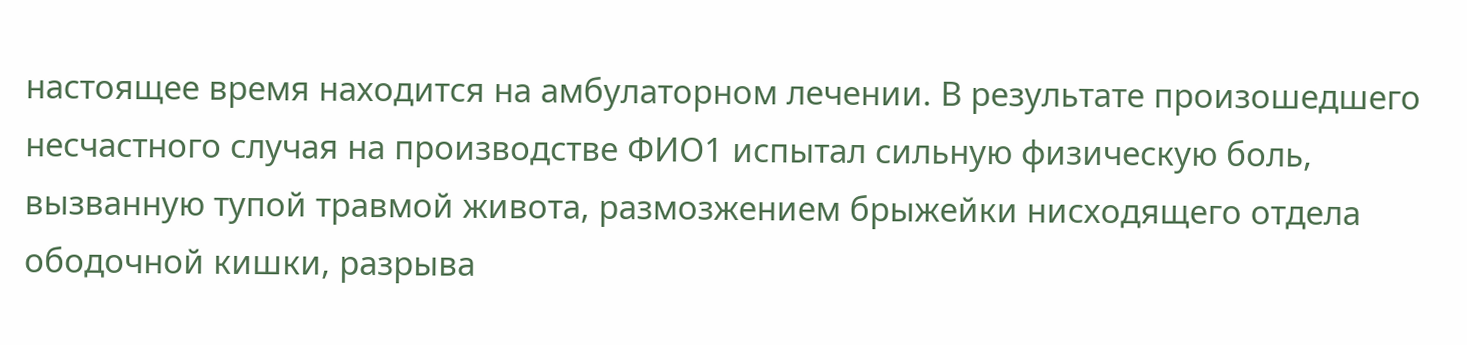настоящее время находится на амбулаторном лечении. В результате произошедшего несчастного случая на производстве ФИО1 испытал сильную физическую боль, вызванную тупой травмой живота, размозжением брыжейки нисходящего отдела ободочной кишки, разрыва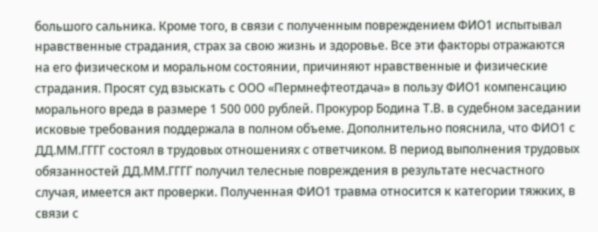большого сальника. Кроме того, в связи с полученным повреждением ФИО1 испытывал нравственные страдания, страх за свою жизнь и здоровье. Все эти факторы отражаются на его физическом и моральном состоянии, причиняют нравственные и физические страдания. Просят суд взыскать с ООО «Пермнефтеотдача» в пользу ФИО1 компенсацию морального вреда в размере 1 500 000 рублей. Прокурор Бодина Т.В. в судебном заседании исковые требования поддержала в полном объеме. Дополнительно пояснила, что ФИО1 с ДД.ММ.ГГГГ состоял в трудовых отношениях с ответчиком. В период выполнения трудовых обязанностей ДД.ММ.ГГГГ получил телесные повреждения в результате несчастного случая, имеется акт проверки. Полученная ФИО1 травма относится к категории тяжких, в связи с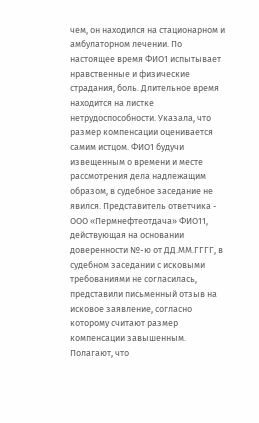чем, он находился на стационарном и амбулаторном лечении. По настоящее время ФИО1 испытывает нравственные и физические страдания, боль. Длительное время находится на листке нетрудоспособности. Указала, что размер компенсации оценивается самим истцом. ФИО1 будучи извещенным о времени и месте рассмотрения дела надлежащим образом, в судебное заседание не явился. Представитель ответчика - ООО «Пермнефтеотдача» ФИО11, действующая на основании доверенности №-ю от ДД.ММ.ГГГГ, в судебном заседании с исковыми требованиями не согласилась, представили письменный отзыв на исковое заявление, согласно которому считают размер компенсации завышенным. Полагают, что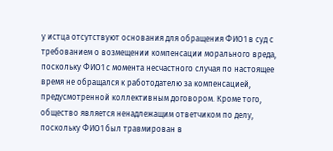у истца отсутствуют основания для обращения ФИО1 в суд с требованием о возмещении компенсации морального вреда, поскольку ФИО1 с момента несчастного случая по настоящее время не обращался к работодателю за компенсацией, предусмотренной коллективным договором. Кроме того, общество является ненадлежащим ответчиком по делу, поскольку ФИО1 был травмирован в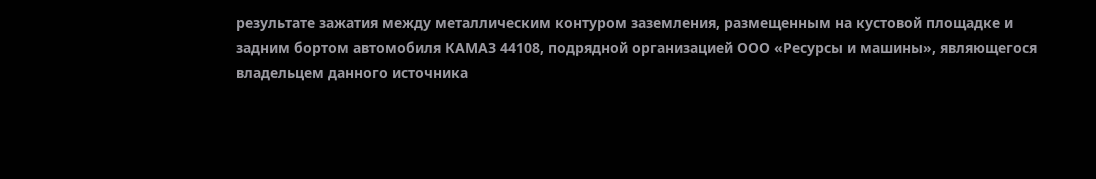результате зажатия между металлическим контуром заземления, размещенным на кустовой площадке и задним бортом автомобиля КАМАЗ 44108, подрядной организацией ООО «Ресурсы и машины», являющегося владельцем данного источника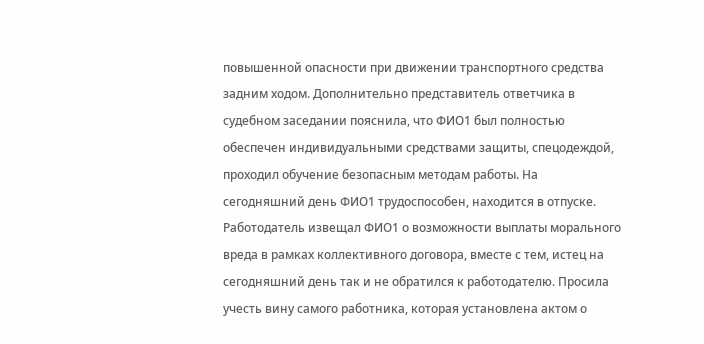повышенной опасности при движении транспортного средства задним ходом. Дополнительно представитель ответчика в судебном заседании пояснила, что ФИО1 был полностью обеспечен индивидуальными средствами защиты, спецодеждой, проходил обучение безопасным методам работы. На сегодняшний день ФИО1 трудоспособен, находится в отпуске. Работодатель извещал ФИО1 о возможности выплаты морального вреда в рамках коллективного договора, вместе с тем, истец на сегодняшний день так и не обратился к работодателю. Просила учесть вину самого работника, которая установлена актом о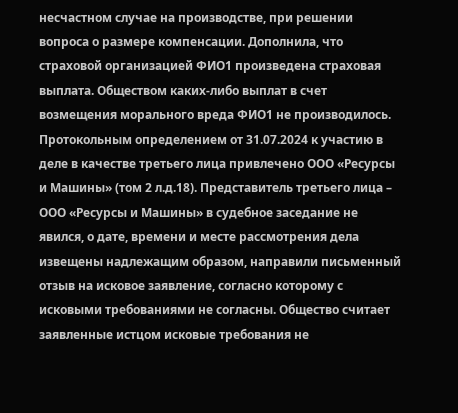несчастном случае на производстве, при решении вопроса о размере компенсации. Дополнила, что страховой организацией ФИО1 произведена страховая выплата. Обществом каких-либо выплат в счет возмещения морального вреда ФИО1 не производилось. Протокольным определением от 31.07.2024 к участию в деле в качестве третьего лица привлечено ООО «Ресурсы и Машины» (том 2 л.д.18). Представитель третьего лица – ООО «Ресурсы и Машины» в судебное заседание не явился, о дате, времени и месте рассмотрения дела извещены надлежащим образом, направили письменный отзыв на исковое заявление, согласно которому с исковыми требованиями не согласны. Общество считает заявленные истцом исковые требования не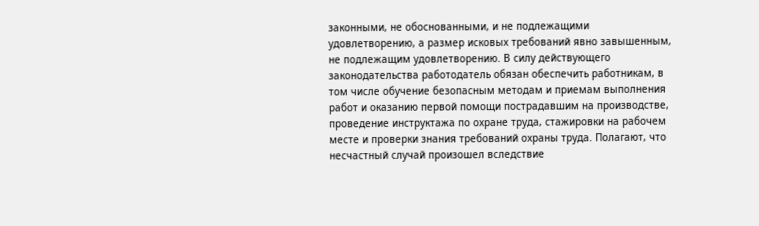законными, не обоснованными, и не подлежащими удовлетворению, а размер исковых требований явно завышенным, не подлежащим удовлетворению. В силу действующего законодательства работодатель обязан обеспечить работникам, в том числе обучение безопасным методам и приемам выполнения работ и оказанию первой помощи пострадавшим на производстве, проведение инструктажа по охране труда, стажировки на рабочем месте и проверки знания требований охраны труда. Полагают, что несчастный случай произошел вследствие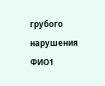грубого нарушения ФИО1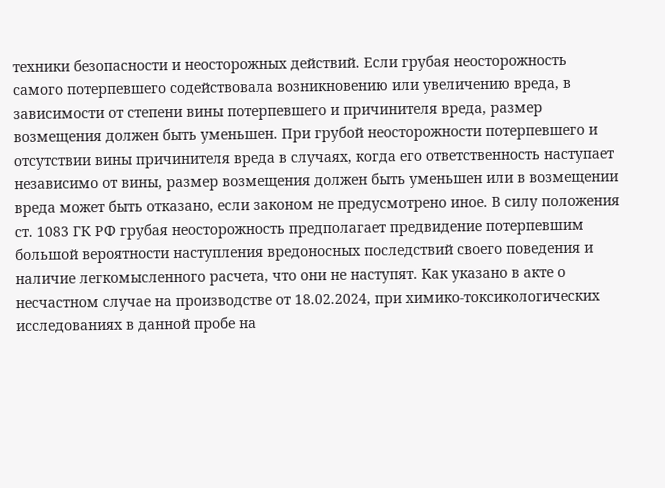техники безопасности и неосторожных действий. Если грубая неосторожность самого потерпевшего содействовала возникновению или увеличению вреда, в зависимости от степени вины потерпевшего и причинителя вреда, размер возмещения должен быть уменьшен. При грубой неосторожности потерпевшего и отсутствии вины причинителя вреда в случаях, когда его ответственность наступает независимо от вины, размер возмещения должен быть уменьшен или в возмещении вреда может быть отказано, если законом не предусмотрено иное. В силу положения ст. 1083 ГК РФ грубая неосторожность предполагает предвидение потерпевшим большой вероятности наступления вредоносных последствий своего поведения и наличие легкомысленного расчета, что они не наступят. Как указано в акте о несчастном случае на производстве от 18.02.2024, при химико-токсикологических исследованиях в данной пробе на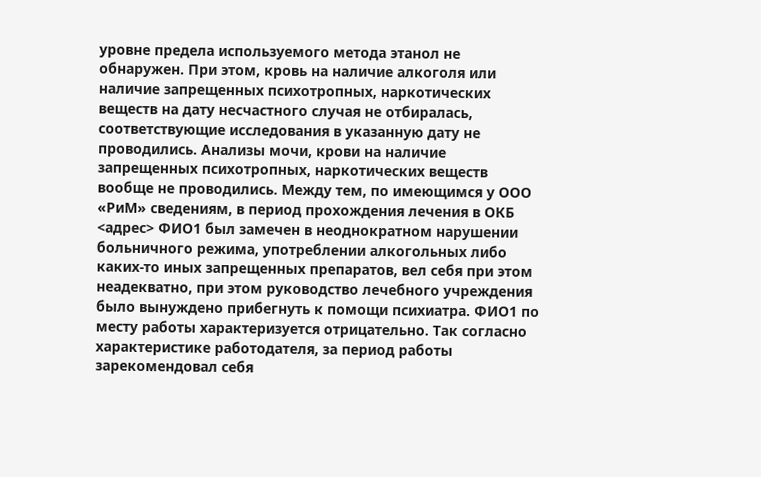уровне предела используемого метода этанол не обнаружен. При этом, кровь на наличие алкоголя или наличие запрещенных психотропных, наркотических веществ на дату несчастного случая не отбиралась, соответствующие исследования в указанную дату не проводились. Анализы мочи, крови на наличие запрещенных психотропных, наркотических веществ вообще не проводились. Между тем, по имеющимся у ООО «РиМ» сведениям, в период прохождения лечения в ОКБ <адрес> ФИО1 был замечен в неоднократном нарушении больничного режима, употреблении алкогольных либо каких-то иных запрещенных препаратов, вел себя при этом неадекватно, при этом руководство лечебного учреждения было вынуждено прибегнуть к помощи психиатра. ФИО1 по месту работы характеризуется отрицательно. Так согласно характеристике работодателя, за период работы зарекомендовал себя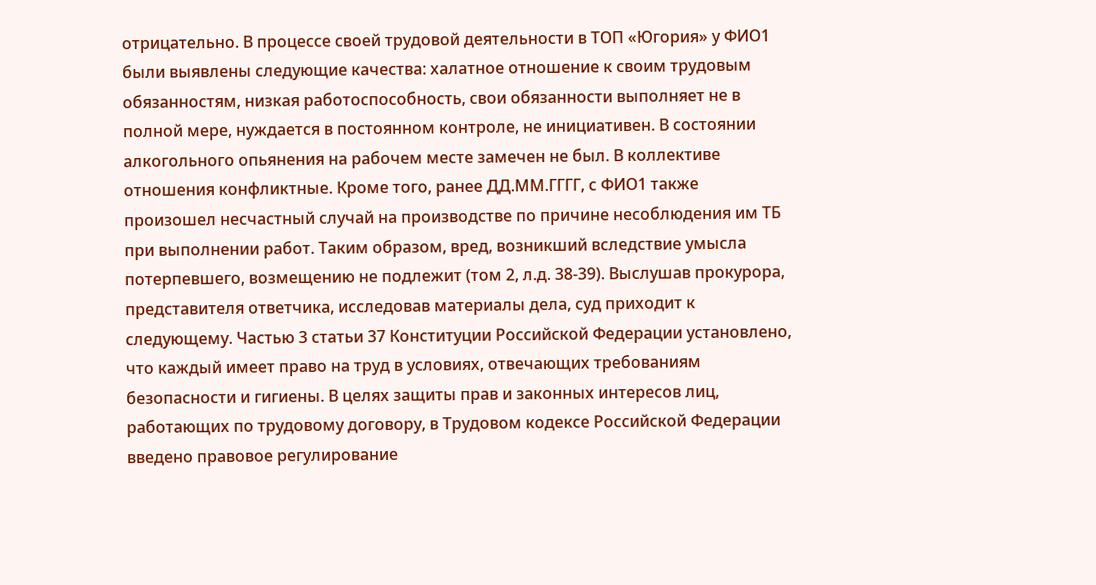отрицательно. В процессе своей трудовой деятельности в ТОП «Югория» у ФИО1 были выявлены следующие качества: халатное отношение к своим трудовым обязанностям, низкая работоспособность, свои обязанности выполняет не в полной мере, нуждается в постоянном контроле, не инициативен. В состоянии алкогольного опьянения на рабочем месте замечен не был. В коллективе отношения конфликтные. Кроме того, ранее ДД.ММ.ГГГГ, с ФИО1 также произошел несчастный случай на производстве по причине несоблюдения им ТБ при выполнении работ. Таким образом, вред, возникший вследствие умысла потерпевшего, возмещению не подлежит (том 2, л.д. 38-39). Выслушав прокурора, представителя ответчика, исследовав материалы дела, суд приходит к следующему. Частью 3 статьи 37 Конституции Российской Федерации установлено, что каждый имеет право на труд в условиях, отвечающих требованиям безопасности и гигиены. В целях защиты прав и законных интересов лиц, работающих по трудовому договору, в Трудовом кодексе Российской Федерации введено правовое регулирование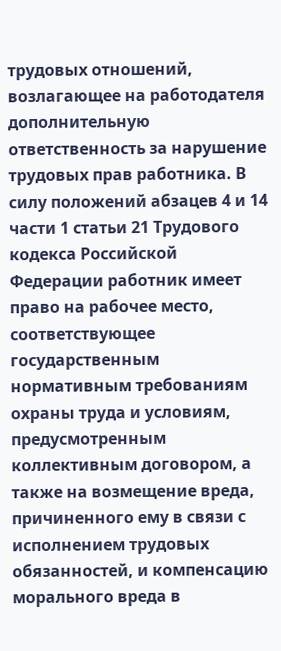трудовых отношений, возлагающее на работодателя дополнительную ответственность за нарушение трудовых прав работника. В силу положений абзацев 4 и 14 части 1 статьи 21 Трудового кодекса Российской Федерации работник имеет право на рабочее место, соответствующее государственным нормативным требованиям охраны труда и условиям, предусмотренным коллективным договором, а также на возмещение вреда, причиненного ему в связи с исполнением трудовых обязанностей, и компенсацию морального вреда в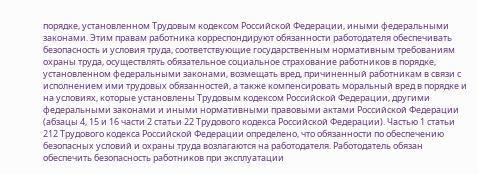порядке, установленном Трудовым кодексом Российской Федерации, иными федеральными законами. Этим правам работника корреспондируют обязанности работодателя обеспечивать безопасность и условия труда, соответствующие государственным нормативным требованиям охраны труда, осуществлять обязательное социальное страхование работников в порядке, установленном федеральными законами, возмещать вред, причиненный работникам в связи с исполнением ими трудовых обязанностей, а также компенсировать моральный вред в порядке и на условиях, которые установлены Трудовым кодексом Российской Федерации, другими федеральными законами и иными нормативными правовыми актами Российской Федерации (абзацы 4, 15 и 16 части 2 статьи 22 Трудового кодекса Российской Федерации). Частью 1 статьи 212 Трудового кодекса Российской Федерации определено, что обязанности по обеспечению безопасных условий и охраны труда возлагаются на работодателя. Работодатель обязан обеспечить безопасность работников при эксплуатации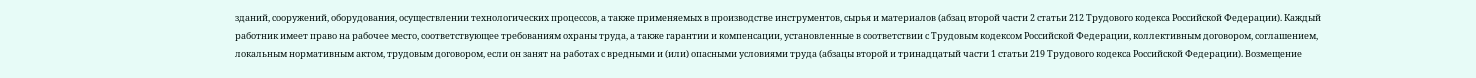зданий, сооружений, оборудования, осуществлении технологических процессов, а также применяемых в производстве инструментов, сырья и материалов (абзац второй части 2 статьи 212 Трудового кодекса Российской Федерации). Каждый работник имеет право на рабочее место, соответствующее требованиям охраны труда, а также гарантии и компенсации, установленные в соответствии с Трудовым кодексом Российской Федерации, коллективным договором, соглашением, локальным нормативным актом, трудовым договором, если он занят на работах с вредными и (или) опасными условиями труда (абзацы второй и тринадцатый части 1 статьи 219 Трудового кодекса Российской Федерации). Возмещение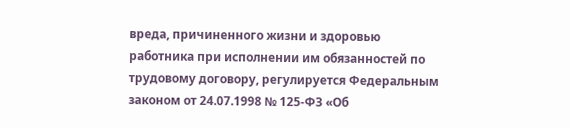вреда, причиненного жизни и здоровью работника при исполнении им обязанностей по трудовому договору, регулируется Федеральным законом от 24.07.1998 № 125-ФЗ «Об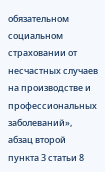обязательном социальном страховании от несчастных случаев на производстве и профессиональных заболеваний», абзац второй пункта 3 статьи 8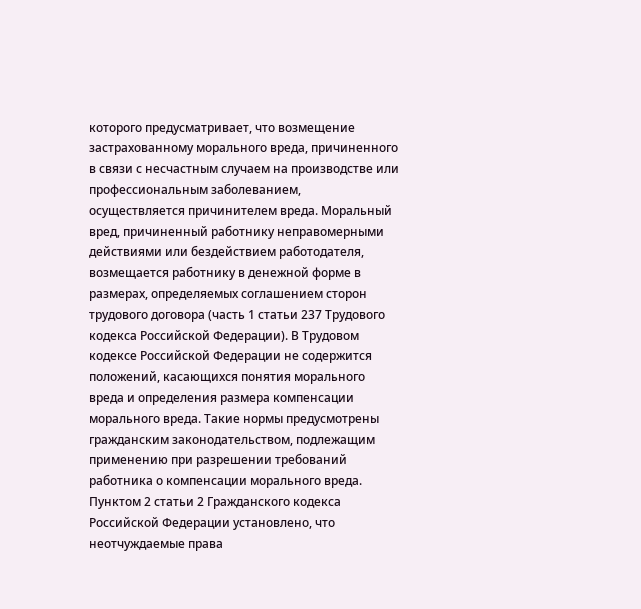которого предусматривает, что возмещение застрахованному морального вреда, причиненного в связи с несчастным случаем на производстве или профессиональным заболеванием, осуществляется причинителем вреда. Моральный вред, причиненный работнику неправомерными действиями или бездействием работодателя, возмещается работнику в денежной форме в размерах, определяемых соглашением сторон трудового договора (часть 1 статьи 237 Трудового кодекса Российской Федерации). В Трудовом кодексе Российской Федерации не содержится положений, касающихся понятия морального вреда и определения размера компенсации морального вреда. Такие нормы предусмотрены гражданским законодательством, подлежащим применению при разрешении требований работника о компенсации морального вреда. Пунктом 2 статьи 2 Гражданского кодекса Российской Федерации установлено, что неотчуждаемые права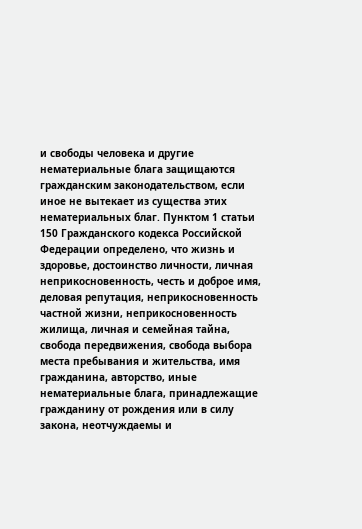и свободы человека и другие нематериальные блага защищаются гражданским законодательством, если иное не вытекает из существа этих нематериальных благ. Пунктом 1 статьи 150 Гражданского кодекса Российской Федерации определено, что жизнь и здоровье, достоинство личности, личная неприкосновенность, честь и доброе имя, деловая репутация, неприкосновенность частной жизни, неприкосновенность жилища, личная и семейная тайна, свобода передвижения, свобода выбора места пребывания и жительства, имя гражданина, авторство, иные нематериальные блага, принадлежащие гражданину от рождения или в силу закона, неотчуждаемы и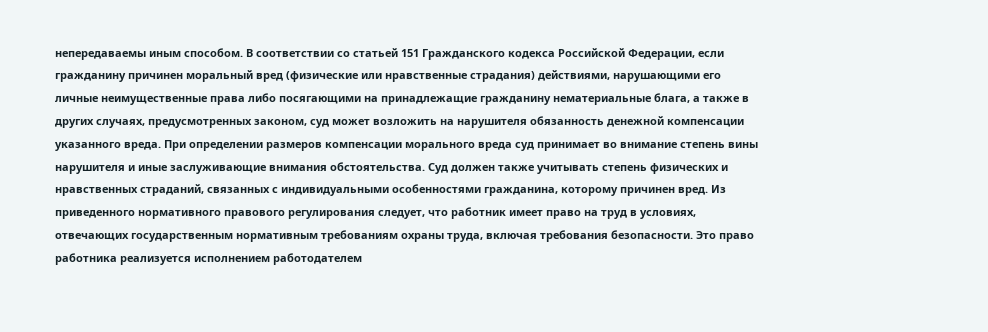непередаваемы иным способом. В соответствии со статьей 151 Гражданского кодекса Российской Федерации, если гражданину причинен моральный вред (физические или нравственные страдания) действиями, нарушающими его личные неимущественные права либо посягающими на принадлежащие гражданину нематериальные блага, а также в других случаях, предусмотренных законом, суд может возложить на нарушителя обязанность денежной компенсации указанного вреда. При определении размеров компенсации морального вреда суд принимает во внимание степень вины нарушителя и иные заслуживающие внимания обстоятельства. Суд должен также учитывать степень физических и нравственных страданий, связанных с индивидуальными особенностями гражданина, которому причинен вред. Из приведенного нормативного правового регулирования следует, что работник имеет право на труд в условиях, отвечающих государственным нормативным требованиям охраны труда, включая требования безопасности. Это право работника реализуется исполнением работодателем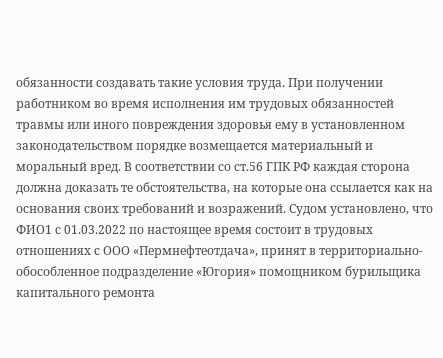обязанности создавать такие условия труда. При получении работником во время исполнения им трудовых обязанностей травмы или иного повреждения здоровья ему в установленном законодательством порядке возмещается материальный и моральный вред. В соответствии со ст.56 ГПК РФ каждая сторона должна доказать те обстоятельства, на которые она ссылается как на основания своих требований и возражений. Судом установлено, что ФИО1 с 01.03.2022 по настоящее время состоит в трудовых отношениях с ООО «Пермнефтеотдача», принят в территориально-обособленное подразделение «Югория» помощником бурильщика капитального ремонта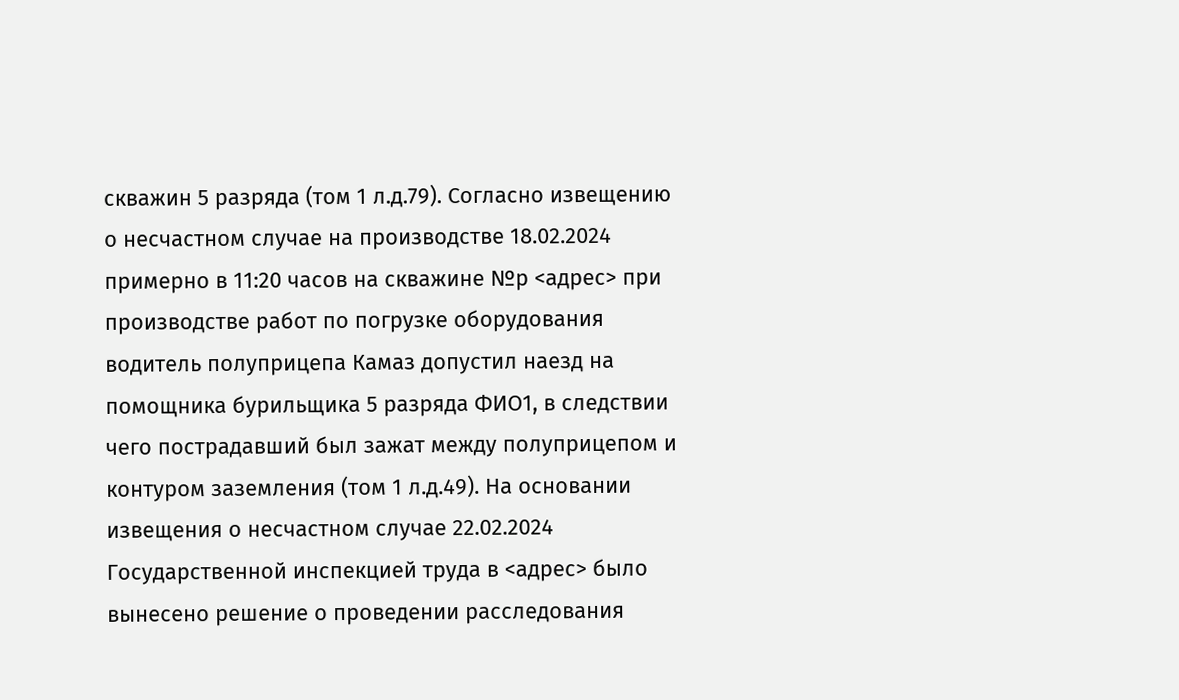скважин 5 разряда (том 1 л.д.79). Согласно извещению о несчастном случае на производстве 18.02.2024 примерно в 11:20 часов на скважине №р <адрес> при производстве работ по погрузке оборудования водитель полуприцепа Камаз допустил наезд на помощника бурильщика 5 разряда ФИО1, в следствии чего пострадавший был зажат между полуприцепом и контуром заземления (том 1 л.д.49). На основании извещения о несчастном случае 22.02.2024 Государственной инспекцией труда в <адрес> было вынесено решение о проведении расследования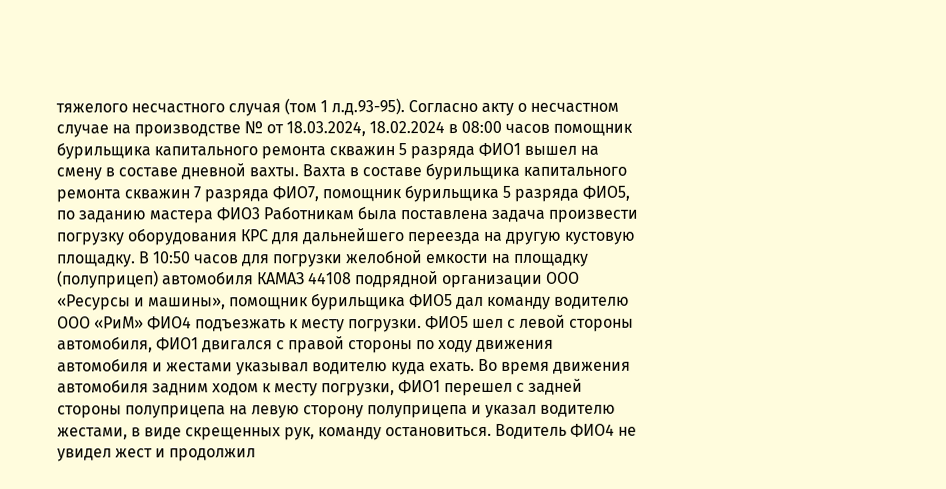тяжелого несчастного случая (том 1 л.д.93-95). Согласно акту о несчастном случае на производстве № от 18.03.2024, 18.02.2024 в 08:00 часов помощник бурильщика капитального ремонта скважин 5 разряда ФИО1 вышел на смену в составе дневной вахты. Вахта в составе бурильщика капитального ремонта скважин 7 разряда ФИО7, помощник бурильщика 5 разряда ФИО5, по заданию мастера ФИО3 Работникам была поставлена задача произвести погрузку оборудования КРС для дальнейшего переезда на другую кустовую площадку. В 10:50 часов для погрузки желобной емкости на площадку (полуприцеп) автомобиля КАМАЗ 44108 подрядной организации ООО «Ресурсы и машины», помощник бурильщика ФИО5 дал команду водителю ООО «РиМ» ФИО4 подъезжать к месту погрузки. ФИО5 шел с левой стороны автомобиля, ФИО1 двигался с правой стороны по ходу движения автомобиля и жестами указывал водителю куда ехать. Во время движения автомобиля задним ходом к месту погрузки, ФИО1 перешел с задней стороны полуприцепа на левую сторону полуприцепа и указал водителю жестами, в виде скрещенных рук, команду остановиться. Водитель ФИО4 не увидел жест и продолжил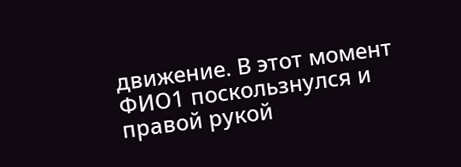движение. В этот момент ФИО1 поскользнулся и правой рукой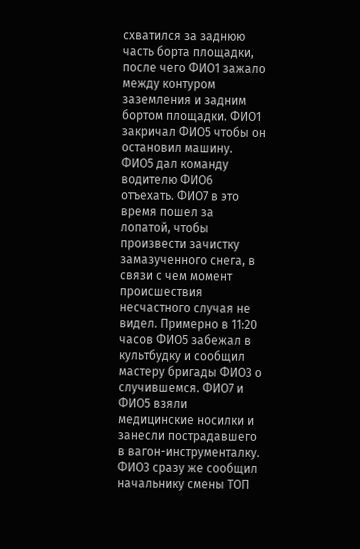схватился за заднюю часть борта площадки, после чего ФИО1 зажало между контуром заземления и задним бортом площадки. ФИО1 закричал ФИО5 чтобы он остановил машину. ФИО5 дал команду водителю ФИО6 отъехать. ФИО7 в это время пошел за лопатой, чтобы произвести зачистку замазученного снега, в связи с чем момент происшествия несчастного случая не видел. Примерно в 11:20 часов ФИО5 забежал в культбудку и сообщил мастеру бригады ФИО3 о случившемся. ФИО7 и ФИО5 взяли медицинские носилки и занесли пострадавшего в вагон-инструменталку. ФИО3 сразу же сообщил начальнику смены ТОП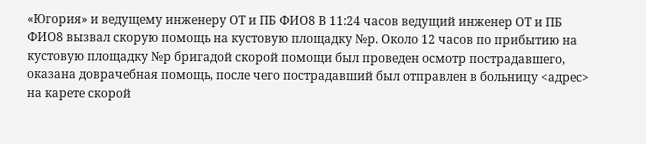«Югория» и ведущему инженеру ОТ и ПБ ФИО8 В 11:24 часов ведущий инженер ОТ и ПБ ФИО8 вызвал скорую помощь на кустовую площадку №р. Около 12 часов по прибытию на кустовую площадку №р бригадой скорой помощи был проведен осмотр пострадавшего, оказана доврачебная помощь, после чего пострадавший был отправлен в больницу <адрес> на карете скорой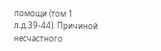помощи (том 1 л.д.39-44). Причиной несчастного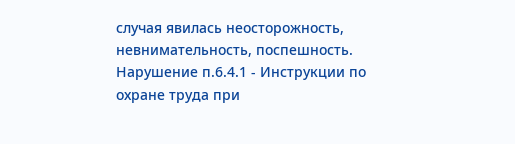случая явилась неосторожность, невнимательность, поспешность. Нарушение п.6.4.1 - Инструкции по охране труда при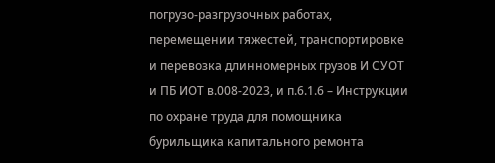погрузо-разгрузочных работах, перемещении тяжестей, транспортировке и перевозка длинномерных грузов И СУОТ и ПБ ИОТ в.008-2023, и п.6.1.6 – Инструкции по охране труда для помощника бурильщика капитального ремонта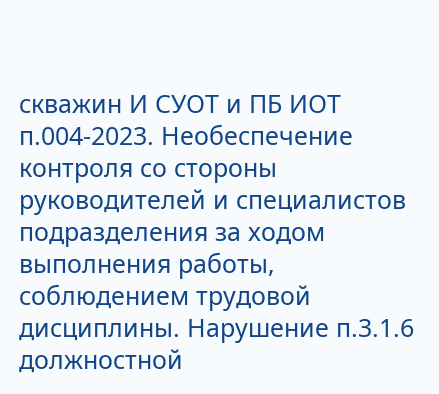скважин И СУОТ и ПБ ИОТ п.004-2023. Необеспечение контроля со стороны руководителей и специалистов подразделения за ходом выполнения работы, соблюдением трудовой дисциплины. Нарушение п.3.1.6 должностной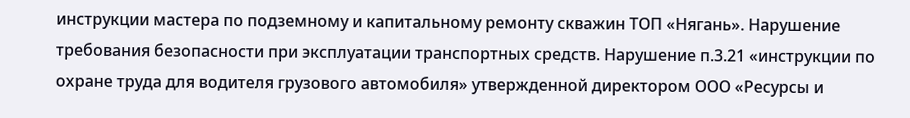инструкции мастера по подземному и капитальному ремонту скважин ТОП «Нягань». Нарушение требования безопасности при эксплуатации транспортных средств. Нарушение п.3.21 «инструкции по охране труда для водителя грузового автомобиля» утвержденной директором ООО «Ресурсы и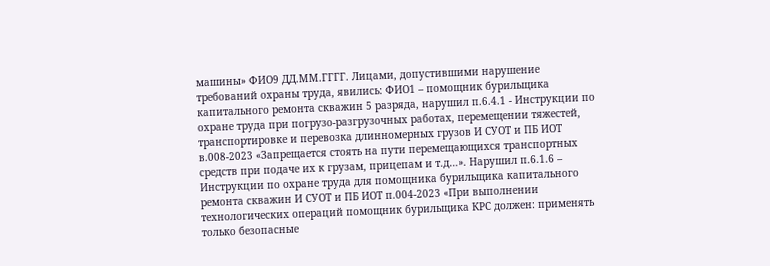машины» ФИО9 ДД.ММ.ГГГГ. Лицами, допустившими нарушение требований охраны труда, явились: ФИО1 – помощник бурильщика капитального ремонта скважин 5 разряда, нарушил п.6.4.1 - Инструкции по охране труда при погрузо-разгрузочных работах, перемещении тяжестей, транспортировке и перевозка длинномерных грузов И СУОТ и ПБ ИОТ в.008-2023 «Запрещается стоять на пути перемещающихся транспортных средств при подаче их к грузам, прицепам и т.д…». Нарушил п.6.1.6 – Инструкции по охране труда для помощника бурильщика капитального ремонта скважин И СУОТ и ПБ ИОТ п.004-2023 «При выполнении технологических операций помощник бурильщика КРС должен: применять только безопасные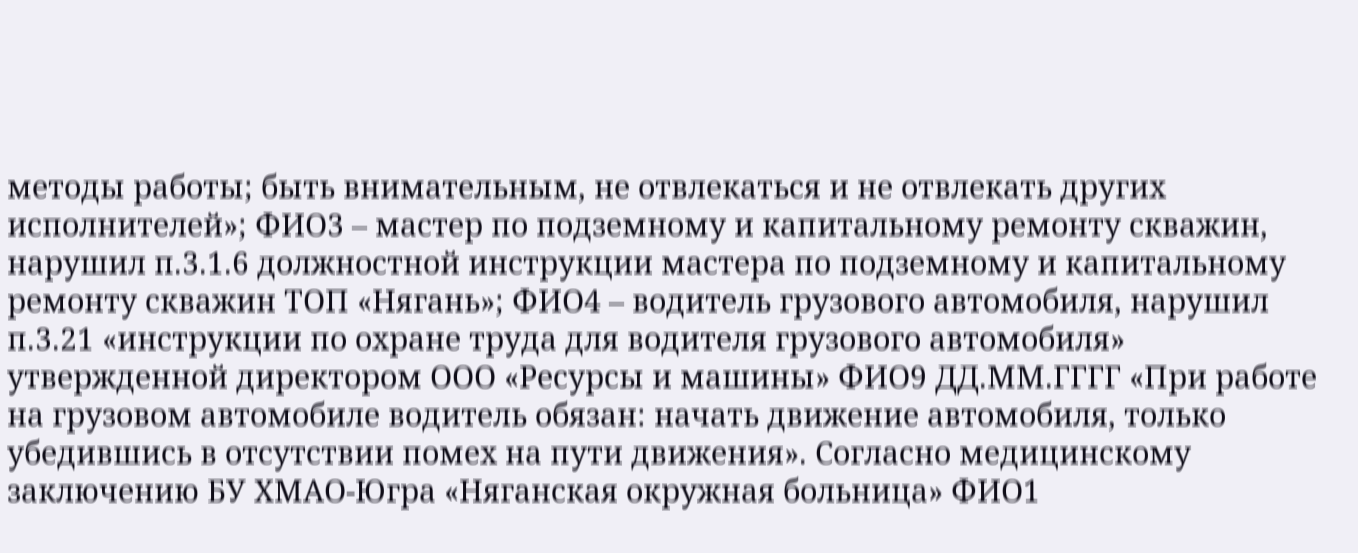методы работы; быть внимательным, не отвлекаться и не отвлекать других исполнителей»; ФИО3 – мастер по подземному и капитальному ремонту скважин, нарушил п.3.1.6 должностной инструкции мастера по подземному и капитальному ремонту скважин ТОП «Нягань»; ФИО4 – водитель грузового автомобиля, нарушил п.3.21 «инструкции по охране труда для водителя грузового автомобиля» утвержденной директором ООО «Ресурсы и машины» ФИО9 ДД.ММ.ГГГГ «При работе на грузовом автомобиле водитель обязан: начать движение автомобиля, только убедившись в отсутствии помех на пути движения». Согласно медицинскому заключению БУ ХМАО-Югра «Няганская окружная больница» ФИО1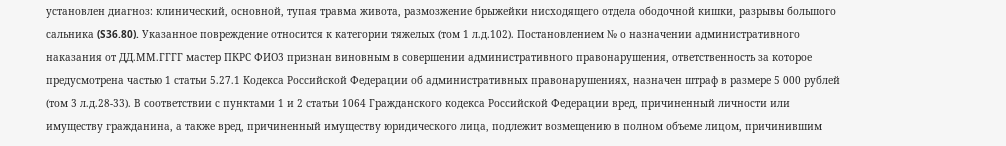установлен диагноз: клинический, основной, тупая травма живота, размозжение брыжейки нисходящего отдела ободочной кишки, разрывы большого сальника (S36.80). Указанное повреждение относится к категории тяжелых (том 1 л.д.102). Постановлением № о назначении административного наказания от ДД.ММ.ГГГГ мастер ПКРС ФИО3 признан виновным в совершении административного правонарушения, ответственность за которое предусмотрена частью 1 статьи 5.27.1 Кодекса Российской Федерации об административных правонарушениях, назначен штраф в размере 5 000 рублей (том 3 л.д.28-33). В соответствии с пунктами 1 и 2 статьи 1064 Гражданского кодекса Российской Федерации вред, причиненный личности или имуществу гражданина, а также вред, причиненный имуществу юридического лица, подлежит возмещению в полном объеме лицом, причинившим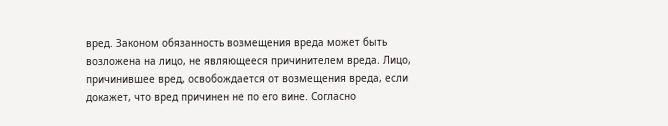вред. Законом обязанность возмещения вреда может быть возложена на лицо, не являющееся причинителем вреда. Лицо, причинившее вред, освобождается от возмещения вреда, если докажет, что вред причинен не по его вине. Согласно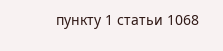пункту 1 статьи 1068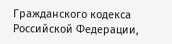Гражданского кодекса Российской Федерации,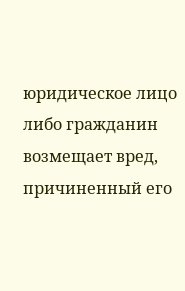юридическое лицо либо гражданин возмещает вред, причиненный его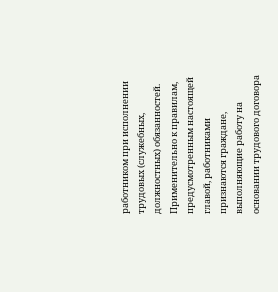работником при исполнении трудовых (служебных, должностных) обязанностей. Применительно к правилам, предусмотренным настоящей главой, работниками признаются граждане, выполняющие работу на основании трудового договора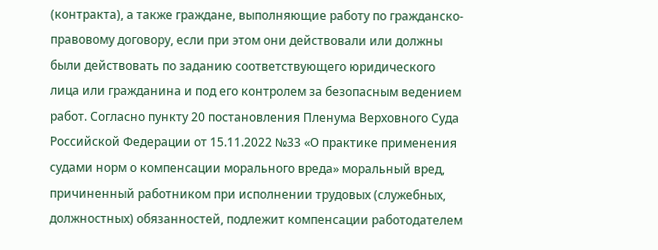(контракта), а также граждане, выполняющие работу по гражданско-правовому договору, если при этом они действовали или должны были действовать по заданию соответствующего юридического лица или гражданина и под его контролем за безопасным ведением работ. Согласно пункту 20 постановления Пленума Верховного Суда Российской Федерации от 15.11.2022 №33 «О практике применения судами норм о компенсации морального вреда» моральный вред, причиненный работником при исполнении трудовых (служебных, должностных) обязанностей, подлежит компенсации работодателем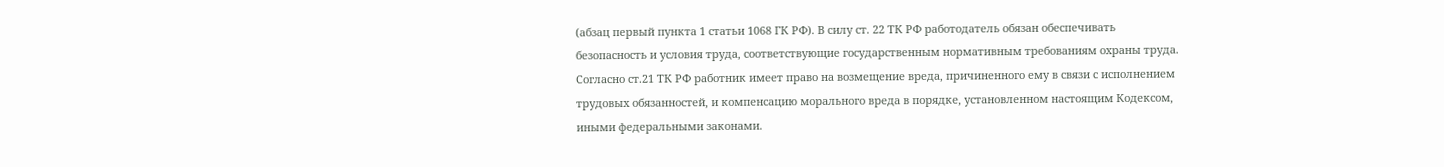(абзац первый пункта 1 статьи 1068 ГК РФ). В силу ст. 22 ТК РФ работодатель обязан обеспечивать безопасность и условия труда, соответствующие государственным нормативным требованиям охраны труда. Согласно ст.21 ТК РФ работник имеет право на возмещение вреда, причиненного ему в связи с исполнением трудовых обязанностей, и компенсацию морального вреда в порядке, установленном настоящим Кодексом, иными федеральными законами.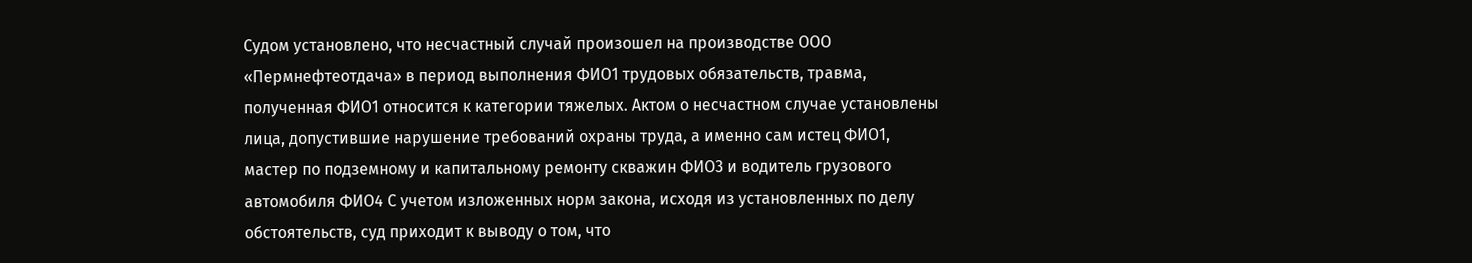Судом установлено, что несчастный случай произошел на производстве ООО «Пермнефтеотдача» в период выполнения ФИО1 трудовых обязательств, травма, полученная ФИО1 относится к категории тяжелых. Актом о несчастном случае установлены лица, допустившие нарушение требований охраны труда, а именно сам истец ФИО1, мастер по подземному и капитальному ремонту скважин ФИО3 и водитель грузового автомобиля ФИО4 С учетом изложенных норм закона, исходя из установленных по делу обстоятельств, суд приходит к выводу о том, что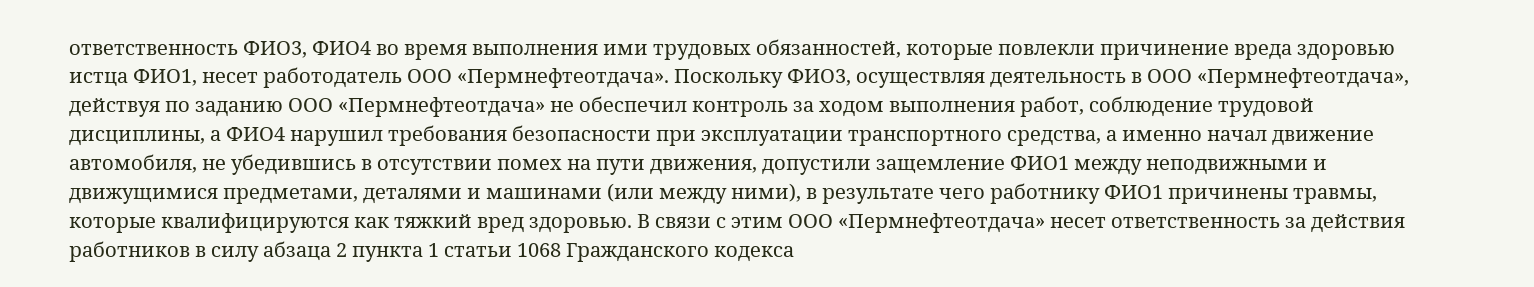ответственность ФИО3, ФИО4 во время выполнения ими трудовых обязанностей, которые повлекли причинение вреда здоровью истца ФИО1, несет работодатель ООО «Пермнефтеотдача». Поскольку ФИО3, осуществляя деятельность в ООО «Пермнефтеотдача», действуя по заданию ООО «Пермнефтеотдача» не обеспечил контроль за ходом выполнения работ, соблюдение трудовой дисциплины, а ФИО4 нарушил требования безопасности при эксплуатации транспортного средства, а именно начал движение автомобиля, не убедившись в отсутствии помех на пути движения, допустили защемление ФИО1 между неподвижными и движущимися предметами, деталями и машинами (или между ними), в результате чего работнику ФИО1 причинены травмы, которые квалифицируются как тяжкий вред здоровью. В связи с этим ООО «Пермнефтеотдача» несет ответственность за действия работников в силу абзаца 2 пункта 1 статьи 1068 Гражданского кодекса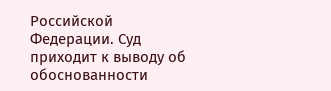Российской Федерации. Суд приходит к выводу об обоснованности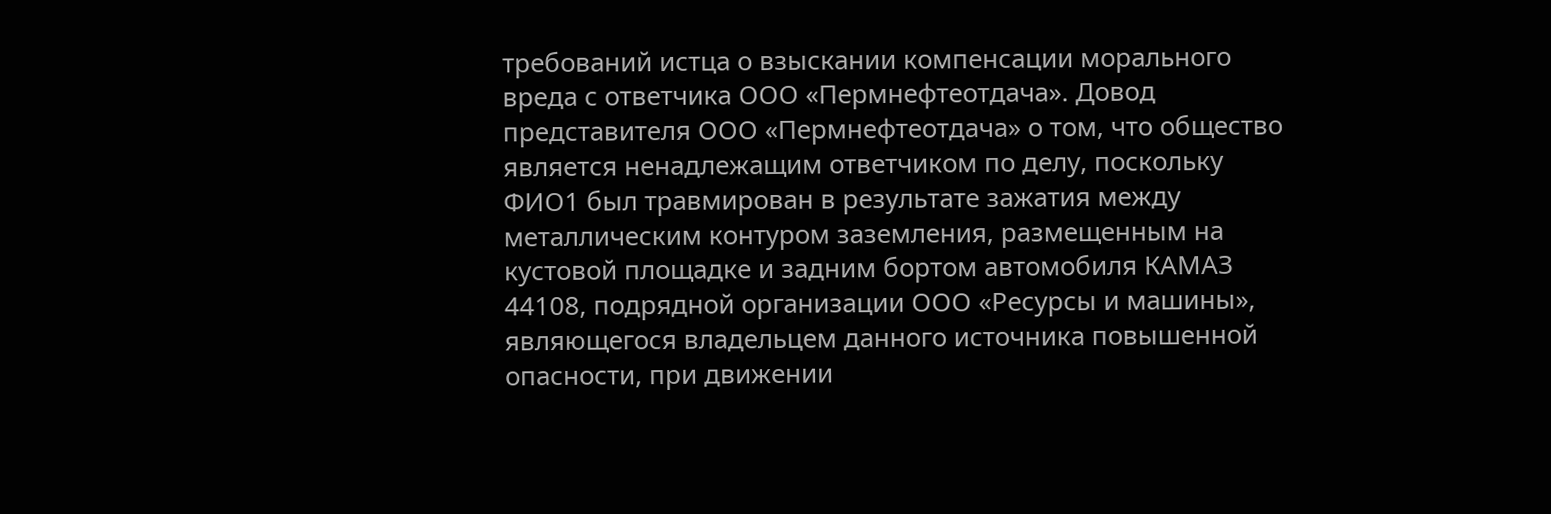требований истца о взыскании компенсации морального вреда с ответчика ООО «Пермнефтеотдача». Довод представителя ООО «Пермнефтеотдача» о том, что общество является ненадлежащим ответчиком по делу, поскольку ФИО1 был травмирован в результате зажатия между металлическим контуром заземления, размещенным на кустовой площадке и задним бортом автомобиля КАМАЗ 44108, подрядной организации ООО «Ресурсы и машины», являющегося владельцем данного источника повышенной опасности, при движении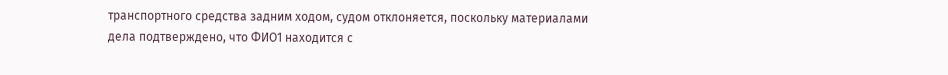транспортного средства задним ходом, судом отклоняется, поскольку материалами дела подтверждено, что ФИО1 находится с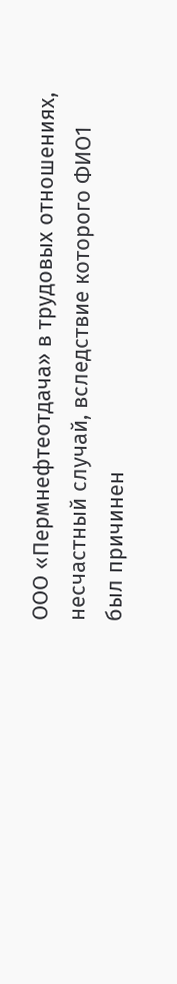ООО «Пермнефтеотдача» в трудовых отношениях, несчастный случай, вследствие которого ФИО1 был причинен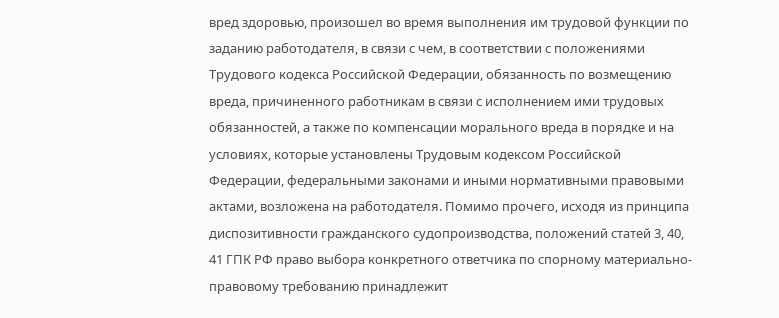вред здоровью, произошел во время выполнения им трудовой функции по заданию работодателя, в связи с чем, в соответствии с положениями Трудового кодекса Российской Федерации, обязанность по возмещению вреда, причиненного работникам в связи с исполнением ими трудовых обязанностей, а также по компенсации морального вреда в порядке и на условиях, которые установлены Трудовым кодексом Российской Федерации, федеральными законами и иными нормативными правовыми актами, возложена на работодателя. Помимо прочего, исходя из принципа диспозитивности гражданского судопроизводства, положений статей 3, 40, 41 ГПК РФ право выбора конкретного ответчика по спорному материально-правовому требованию принадлежит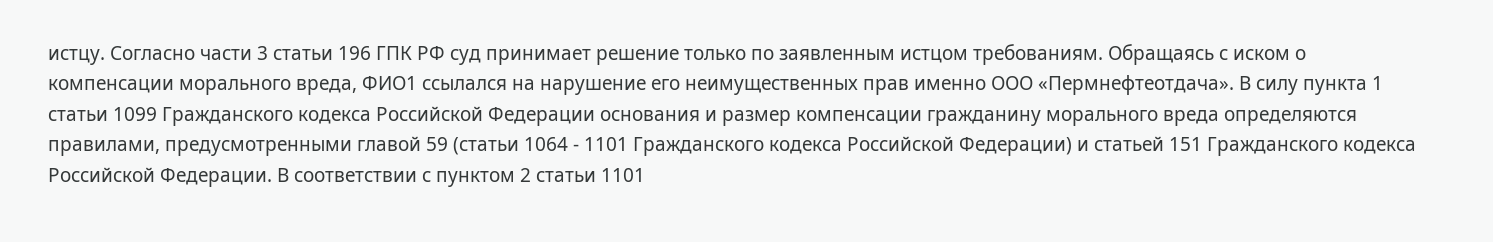истцу. Согласно части 3 статьи 196 ГПК РФ суд принимает решение только по заявленным истцом требованиям. Обращаясь с иском о компенсации морального вреда, ФИО1 ссылался на нарушение его неимущественных прав именно ООО «Пермнефтеотдача». В силу пункта 1 статьи 1099 Гражданского кодекса Российской Федерации основания и размер компенсации гражданину морального вреда определяются правилами, предусмотренными главой 59 (статьи 1064 - 1101 Гражданского кодекса Российской Федерации) и статьей 151 Гражданского кодекса Российской Федерации. В соответствии с пунктом 2 статьи 1101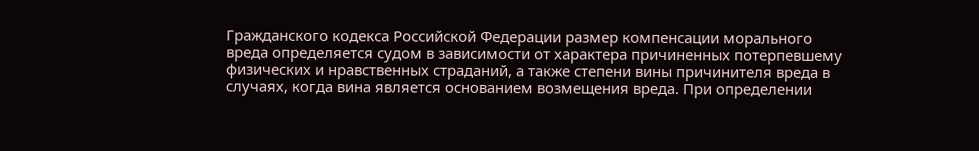Гражданского кодекса Российской Федерации размер компенсации морального вреда определяется судом в зависимости от характера причиненных потерпевшему физических и нравственных страданий, а также степени вины причинителя вреда в случаях, когда вина является основанием возмещения вреда. При определении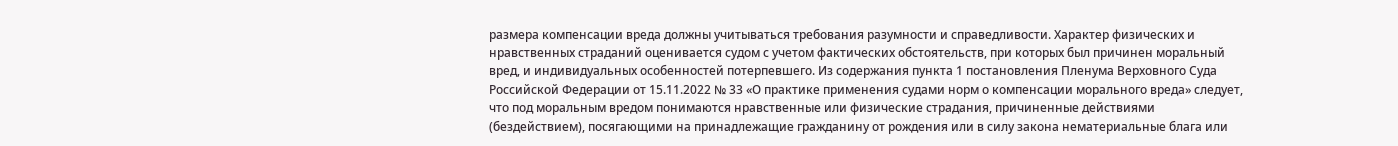размера компенсации вреда должны учитываться требования разумности и справедливости. Характер физических и нравственных страданий оценивается судом с учетом фактических обстоятельств, при которых был причинен моральный вред, и индивидуальных особенностей потерпевшего. Из содержания пункта 1 постановления Пленума Верховного Суда Российской Федерации от 15.11.2022 № 33 «О практике применения судами норм о компенсации морального вреда» следует, что под моральным вредом понимаются нравственные или физические страдания, причиненные действиями (бездействием), посягающими на принадлежащие гражданину от рождения или в силу закона нематериальные блага или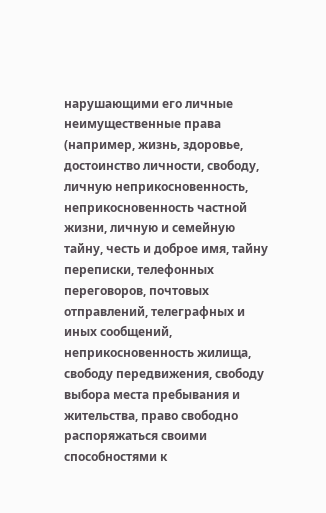нарушающими его личные неимущественные права (например, жизнь, здоровье, достоинство личности, свободу, личную неприкосновенность, неприкосновенность частной жизни, личную и семейную тайну, честь и доброе имя, тайну переписки, телефонных переговоров, почтовых отправлений, телеграфных и иных сообщений, неприкосновенность жилища, свободу передвижения, свободу выбора места пребывания и жительства, право свободно распоряжаться своими способностями к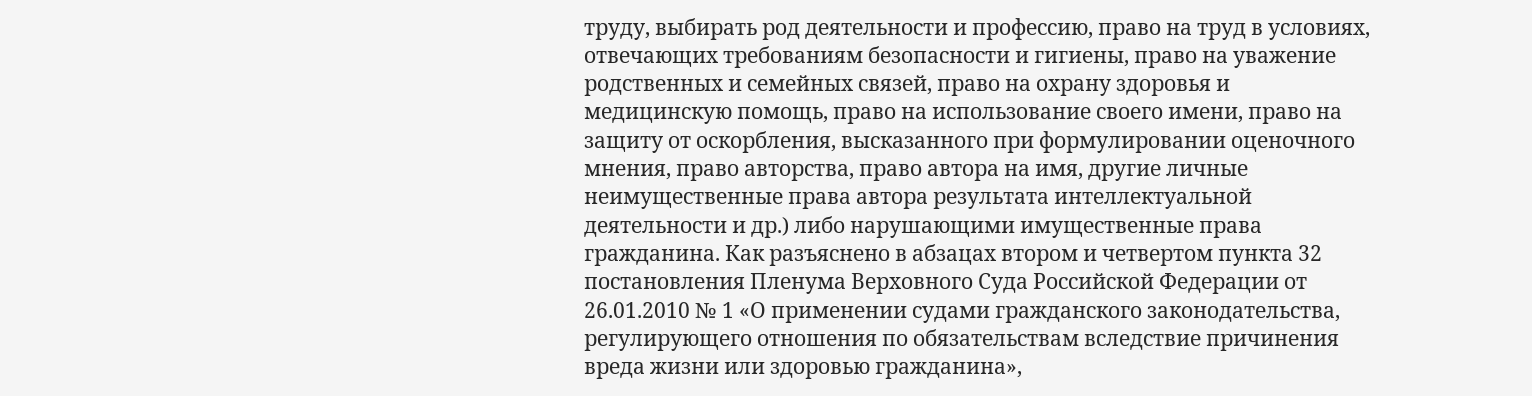труду, выбирать род деятельности и профессию, право на труд в условиях, отвечающих требованиям безопасности и гигиены, право на уважение родственных и семейных связей, право на охрану здоровья и медицинскую помощь, право на использование своего имени, право на защиту от оскорбления, высказанного при формулировании оценочного мнения, право авторства, право автора на имя, другие личные неимущественные права автора результата интеллектуальной деятельности и др.) либо нарушающими имущественные права гражданина. Как разъяснено в абзацах втором и четвертом пункта 32 постановления Пленума Верховного Суда Российской Федерации от 26.01.2010 № 1 «О применении судами гражданского законодательства, регулирующего отношения по обязательствам вследствие причинения вреда жизни или здоровью гражданина»,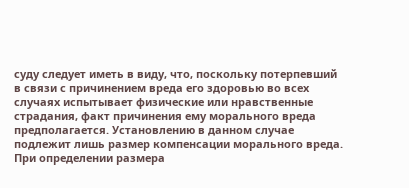суду следует иметь в виду, что, поскольку потерпевший в связи с причинением вреда его здоровью во всех случаях испытывает физические или нравственные страдания, факт причинения ему морального вреда предполагается. Установлению в данном случае подлежит лишь размер компенсации морального вреда. При определении размера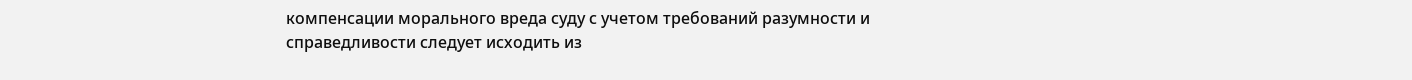компенсации морального вреда суду с учетом требований разумности и справедливости следует исходить из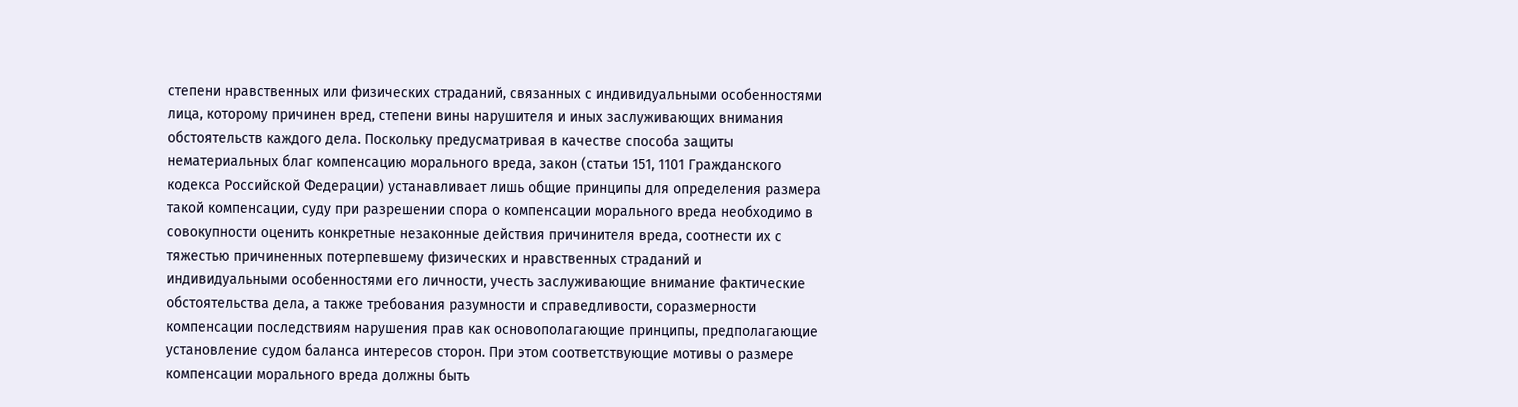степени нравственных или физических страданий, связанных с индивидуальными особенностями лица, которому причинен вред, степени вины нарушителя и иных заслуживающих внимания обстоятельств каждого дела. Поскольку предусматривая в качестве способа защиты нематериальных благ компенсацию морального вреда, закон (статьи 151, 1101 Гражданского кодекса Российской Федерации) устанавливает лишь общие принципы для определения размера такой компенсации, суду при разрешении спора о компенсации морального вреда необходимо в совокупности оценить конкретные незаконные действия причинителя вреда, соотнести их с тяжестью причиненных потерпевшему физических и нравственных страданий и индивидуальными особенностями его личности, учесть заслуживающие внимание фактические обстоятельства дела, а также требования разумности и справедливости, соразмерности компенсации последствиям нарушения прав как основополагающие принципы, предполагающие установление судом баланса интересов сторон. При этом соответствующие мотивы о размере компенсации морального вреда должны быть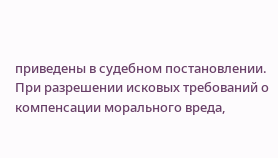приведены в судебном постановлении. При разрешении исковых требований о компенсации морального вреда,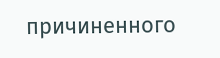причиненного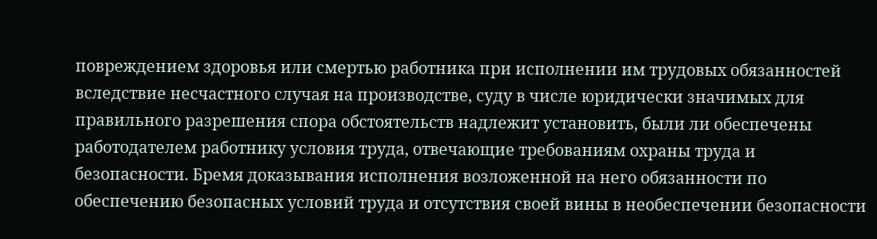повреждением здоровья или смертью работника при исполнении им трудовых обязанностей вследствие несчастного случая на производстве, суду в числе юридически значимых для правильного разрешения спора обстоятельств надлежит установить, были ли обеспечены работодателем работнику условия труда, отвечающие требованиям охраны труда и безопасности. Бремя доказывания исполнения возложенной на него обязанности по обеспечению безопасных условий труда и отсутствия своей вины в необеспечении безопасности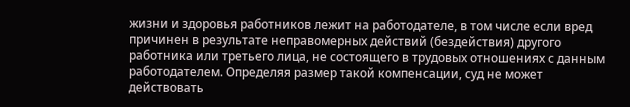жизни и здоровья работников лежит на работодателе, в том числе если вред причинен в результате неправомерных действий (бездействия) другого работника или третьего лица, не состоящего в трудовых отношениях с данным работодателем. Определяя размер такой компенсации, суд не может действовать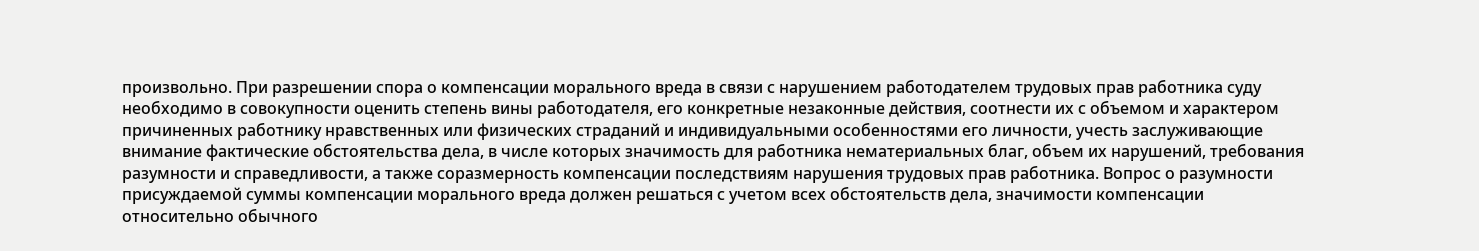произвольно. При разрешении спора о компенсации морального вреда в связи с нарушением работодателем трудовых прав работника суду необходимо в совокупности оценить степень вины работодателя, его конкретные незаконные действия, соотнести их с объемом и характером причиненных работнику нравственных или физических страданий и индивидуальными особенностями его личности, учесть заслуживающие внимание фактические обстоятельства дела, в числе которых значимость для работника нематериальных благ, объем их нарушений, требования разумности и справедливости, а также соразмерность компенсации последствиям нарушения трудовых прав работника. Вопрос о разумности присуждаемой суммы компенсации морального вреда должен решаться с учетом всех обстоятельств дела, значимости компенсации относительно обычного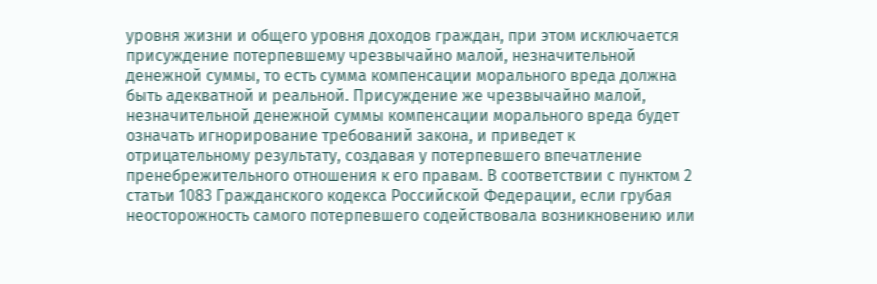уровня жизни и общего уровня доходов граждан, при этом исключается присуждение потерпевшему чрезвычайно малой, незначительной денежной суммы, то есть сумма компенсации морального вреда должна быть адекватной и реальной. Присуждение же чрезвычайно малой, незначительной денежной суммы компенсации морального вреда будет означать игнорирование требований закона, и приведет к отрицательному результату, создавая у потерпевшего впечатление пренебрежительного отношения к его правам. В соответствии с пунктом 2 статьи 1083 Гражданского кодекса Российской Федерации, если грубая неосторожность самого потерпевшего содействовала возникновению или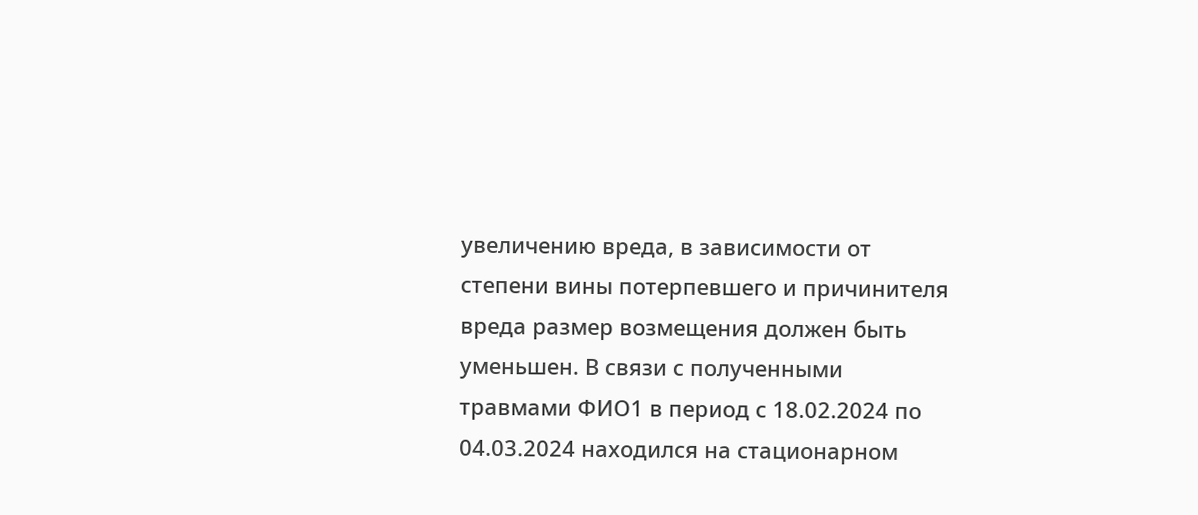увеличению вреда, в зависимости от степени вины потерпевшего и причинителя вреда размер возмещения должен быть уменьшен. В связи с полученными травмами ФИО1 в период с 18.02.2024 по 04.03.2024 находился на стационарном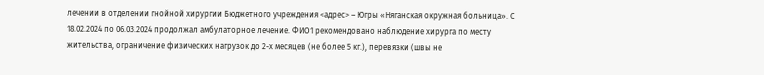лечении в отделении гнойной хирургии Бюджетного учреждения <адрес> – Югры «Няганская окружная больница». С 18.02.2024 по 06.03.2024 продолжал амбулаторное лечение. ФИО1 рекомендовано наблюдение хирурга по месту жительства, ограничение физических нагрузок до 2-х месяцев (не более 5 кг.), перевязки (швы не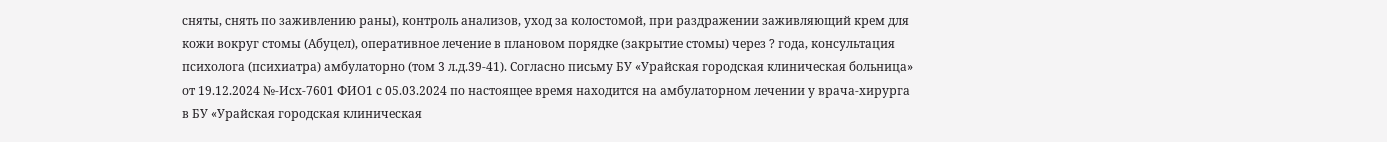сняты, снять по заживлению раны), контроль анализов, уход за колостомой, при раздражении заживляющий крем для кожи вокруг стомы (Абуцел), оперативное лечение в плановом порядке (закрытие стомы) через ? года, консультация психолога (психиатра) амбулаторно (том 3 л.д.39-41). Согласно письму БУ «Урайская городская клиническая больница» от 19.12.2024 №-Исх-7601 ФИО1 с 05.03.2024 по настоящее время находится на амбулаторном лечении у врача-хирурга в БУ «Урайская городская клиническая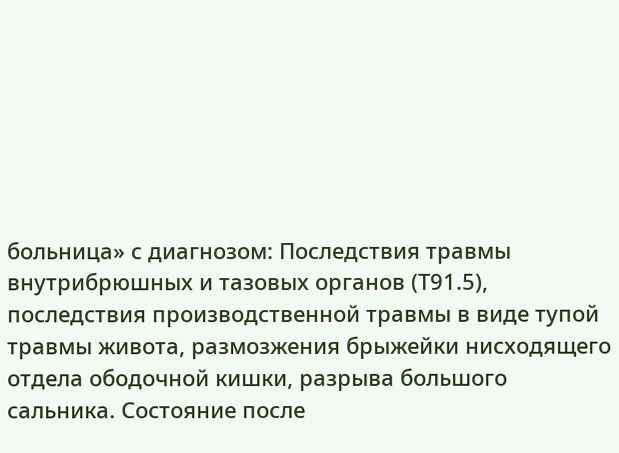больница» с диагнозом: Последствия травмы внутрибрюшных и тазовых органов (Т91.5), последствия производственной травмы в виде тупой травмы живота, размозжения брыжейки нисходящего отдела ободочной кишки, разрыва большого сальника. Состояние после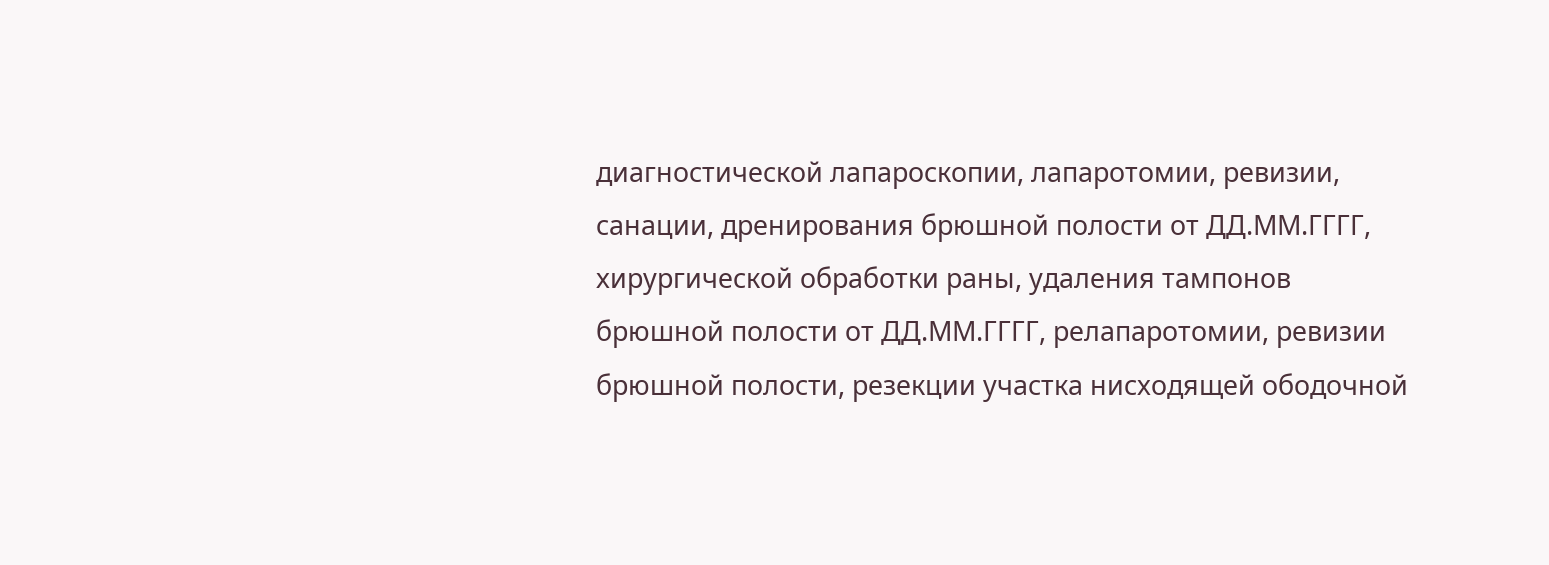диагностической лапароскопии, лапаротомии, ревизии, санации, дренирования брюшной полости от ДД.ММ.ГГГГ, хирургической обработки раны, удаления тампонов брюшной полости от ДД.ММ.ГГГГ, релапаротомии, ревизии брюшной полости, резекции участка нисходящей ободочной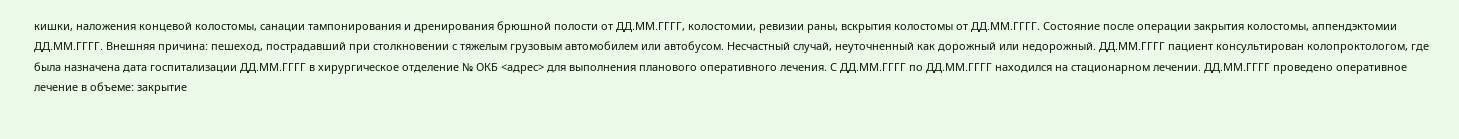кишки, наложения концевой колостомы, санации тампонирования и дренирования брюшной полости от ДД.ММ.ГГГГ, колостомии, ревизии раны, вскрытия колостомы от ДД.ММ.ГГГГ. Состояние после операции закрытия колостомы, аппендэктомии ДД.ММ.ГГГГ. Внешняя причина: пешеход, пострадавший при столкновении с тяжелым грузовым автомобилем или автобусом. Несчастный случай, неуточненный как дорожный или недорожный. ДД.ММ.ГГГГ пациент консультирован колопроктологом, где была назначена дата госпитализации ДД.ММ.ГГГГ в хирургическое отделение № ОКБ <адрес> для выполнения планового оперативного лечения. С ДД.ММ.ГГГГ по ДД.ММ.ГГГГ находился на стационарном лечении. ДД.ММ.ГГГГ проведено оперативное лечение в объеме: закрытие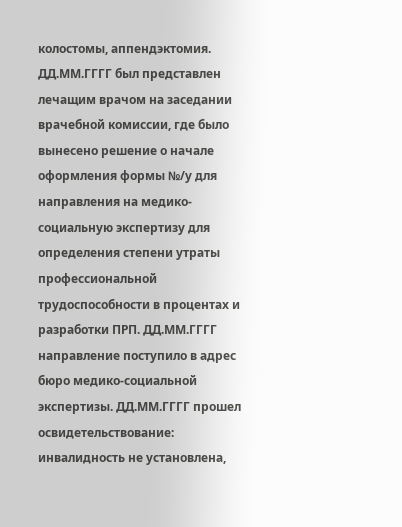колостомы, аппендэктомия. ДД.ММ.ГГГГ был представлен лечащим врачом на заседании врачебной комиссии, где было вынесено решение о начале оформления формы №/у для направления на медико-социальную экспертизу для определения степени утраты профессиональной трудоспособности в процентах и разработки ПРП. ДД.ММ.ГГГГ направление поступило в адрес бюро медико-социальной экспертизы. ДД.ММ.ГГГГ прошел освидетельствование: инвалидность не установлена,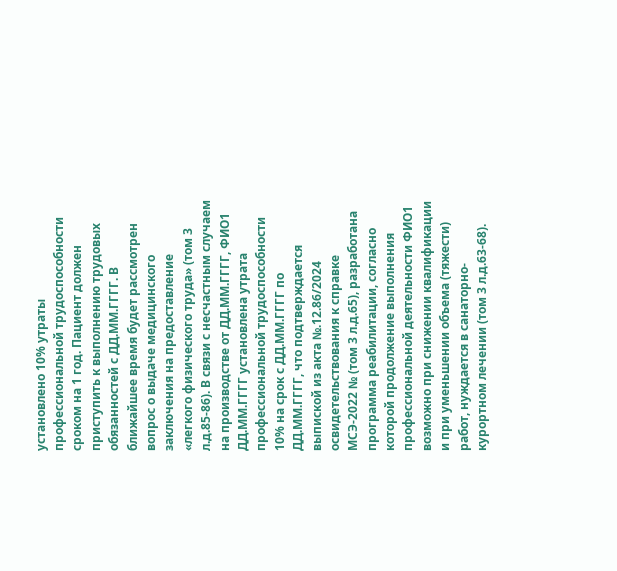установлено 10% утраты профессиональной трудоспособности сроком на 1 год. Пациент должен приступить к выполнению трудовых обязанностей с ДД.ММ.ГГГГ. В ближайшее время будет рассмотрен вопрос о выдаче медицинского заключения на предоставление «легкого физического труда» (том 3 л.д.85-86). В связи с несчастным случаем на производстве от ДД.ММ.ГГГГ, ФИО1 ДД.ММ.ГГГГ установлена утрата профессиональной трудоспособности 10% на срок с ДД.ММ.ГГГГ по ДД.ММ.ГГГГ, что подтверждается выпиской из акта №.12.86/2024 освидетельствования к справке МСЭ-2022 № (том 3 л.д.65), разработана программа реабилитации, согласно которой продолжение выполнения профессиональной деятельности ФИО1 возможно при снижении квалификации и при уменьшении объема (тяжести) работ, нуждается в санаторно-курортном лечении (том 3 л.д.63-68).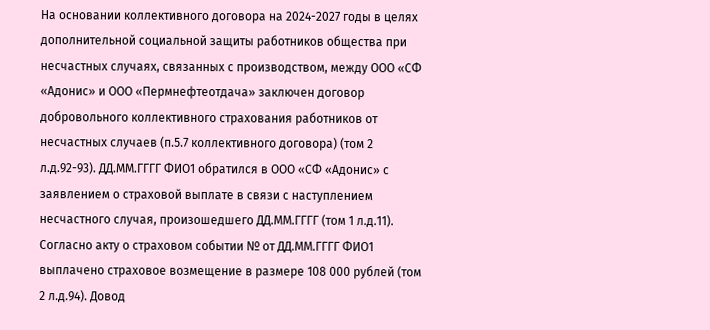На основании коллективного договора на 2024-2027 годы в целях дополнительной социальной защиты работников общества при несчастных случаях, связанных с производством, между ООО «СФ «Адонис» и ООО «Пермнефтеотдача» заключен договор добровольного коллективного страхования работников от несчастных случаев (п.5.7 коллективного договора) (том 2 л.д.92-93). ДД.ММ.ГГГГ ФИО1 обратился в ООО «СФ «Адонис» с заявлением о страховой выплате в связи с наступлением несчастного случая, произошедшего ДД.ММ.ГГГГ (том 1 л.д.11). Согласно акту о страховом событии № от ДД.ММ.ГГГГ ФИО1 выплачено страховое возмещение в размере 108 000 рублей (том 2 л.д.94). Довод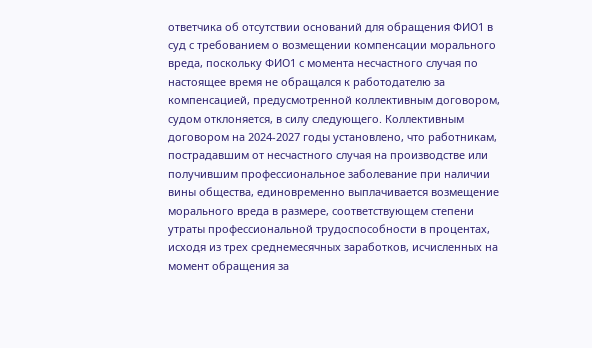ответчика об отсутствии оснований для обращения ФИО1 в суд с требованием о возмещении компенсации морального вреда, поскольку ФИО1 с момента несчастного случая по настоящее время не обращался к работодателю за компенсацией, предусмотренной коллективным договором, судом отклоняется, в силу следующего. Коллективным договором на 2024-2027 годы установлено, что работникам, пострадавшим от несчастного случая на производстве или получившим профессиональное заболевание при наличии вины общества, единовременно выплачивается возмещение морального вреда в размере, соответствующем степени утраты профессиональной трудоспособности в процентах, исходя из трех среднемесячных заработков, исчисленных на момент обращения за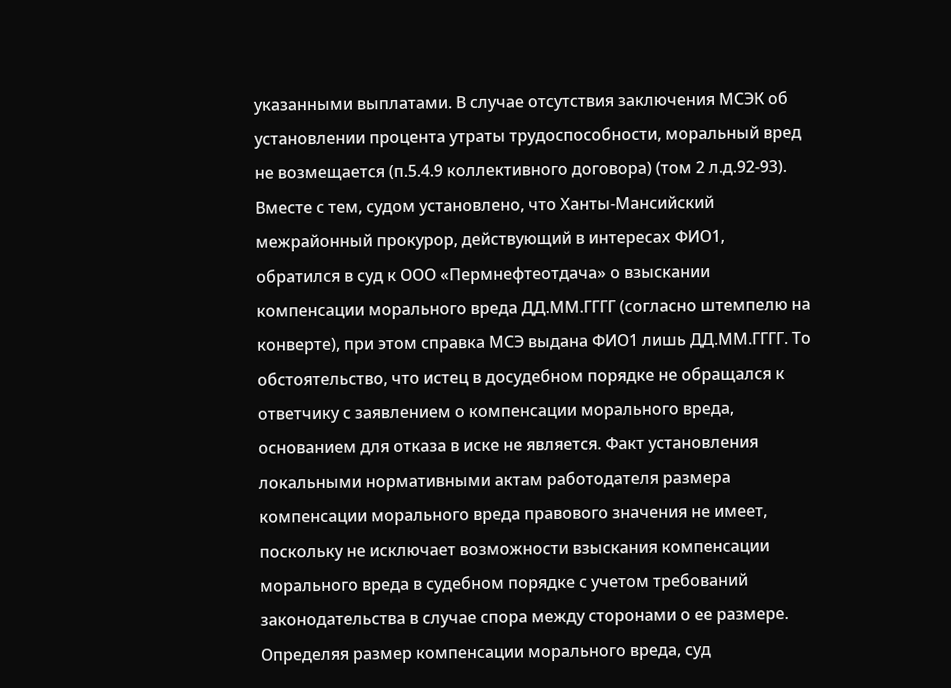указанными выплатами. В случае отсутствия заключения МСЭК об установлении процента утраты трудоспособности, моральный вред не возмещается (п.5.4.9 коллективного договора) (том 2 л.д.92-93). Вместе с тем, судом установлено, что Ханты-Мансийский межрайонный прокурор, действующий в интересах ФИО1, обратился в суд к ООО «Пермнефтеотдача» о взыскании компенсации морального вреда ДД.ММ.ГГГГ (согласно штемпелю на конверте), при этом справка МСЭ выдана ФИО1 лишь ДД.ММ.ГГГГ. То обстоятельство, что истец в досудебном порядке не обращался к ответчику с заявлением о компенсации морального вреда, основанием для отказа в иске не является. Факт установления локальными нормативными актам работодателя размера компенсации морального вреда правового значения не имеет, поскольку не исключает возможности взыскания компенсации морального вреда в судебном порядке с учетом требований законодательства в случае спора между сторонами о ее размере. Определяя размер компенсации морального вреда, суд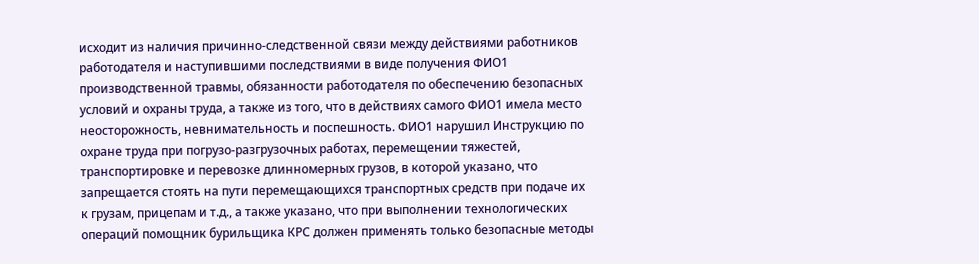исходит из наличия причинно-следственной связи между действиями работников работодателя и наступившими последствиями в виде получения ФИО1 производственной травмы, обязанности работодателя по обеспечению безопасных условий и охраны труда, а также из того, что в действиях самого ФИО1 имела место неосторожность, невнимательность и поспешность. ФИО1 нарушил Инструкцию по охране труда при погрузо-разгрузочных работах, перемещении тяжестей, транспортировке и перевозке длинномерных грузов, в которой указано, что запрещается стоять на пути перемещающихся транспортных средств при подаче их к грузам, прицепам и т.д., а также указано, что при выполнении технологических операций помощник бурильщика КРС должен применять только безопасные методы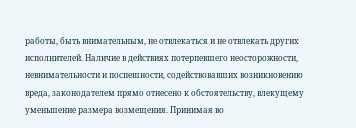работы, быть внимательным, не отвлекаться и не отвлекать других исполнителей. Наличие в действиях потерпевшего неосторожности, невнимательности и поспешности, содействовавших возникновению вреда, законодателем прямо отнесено к обстоятельству, влекущему уменьшение размера возмещения. Принимая во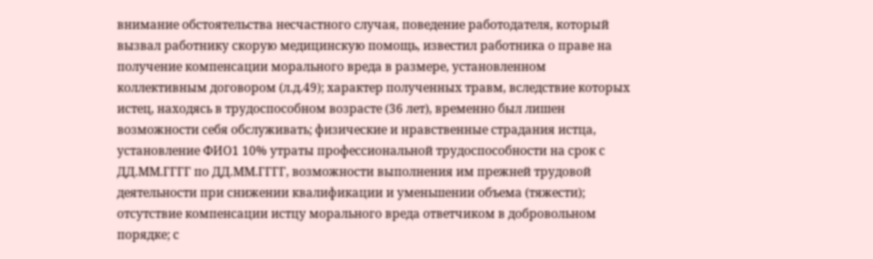внимание обстоятельства несчастного случая, поведение работодателя, который вызвал работнику скорую медицинскую помощь, известил работника о праве на получение компенсации морального вреда в размере, установленном коллективным договором (л.д.49); характер полученных травм, вследствие которых истец, находясь в трудоспособном возрасте (36 лет), временно был лишен возможности себя обслуживать; физические и нравственные страдания истца, установление ФИО1 10% утраты профессиональной трудоспособности на срок с ДД.ММ.ГГГГ по ДД.ММ.ГГГГ, возможности выполнения им прежней трудовой деятельности при снижении квалификации и уменьшении объема (тяжести); отсутствие компенсации истцу морального вреда ответчиком в добровольном порядке; с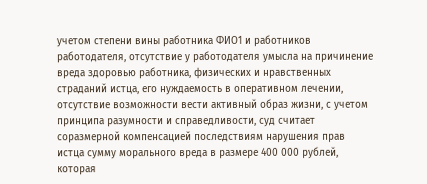учетом степени вины работника ФИО1 и работников работодателя, отсутствие у работодателя умысла на причинение вреда здоровью работника, физических и нравственных страданий истца, его нуждаемость в оперативном лечении, отсутствие возможности вести активный образ жизни, с учетом принципа разумности и справедливости, суд считает соразмерной компенсацией последствиям нарушения прав истца сумму морального вреда в размере 400 000 рублей, которая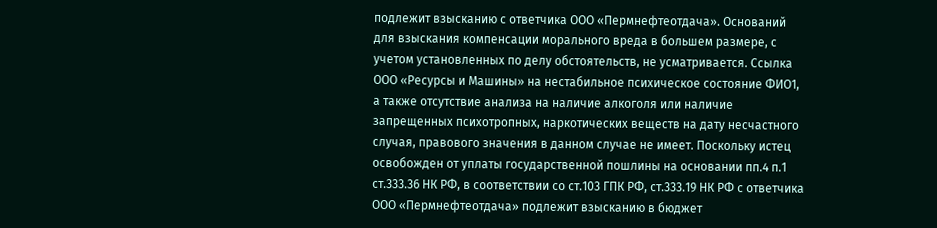подлежит взысканию с ответчика ООО «Пермнефтеотдача». Оснований для взыскания компенсации морального вреда в большем размере, с учетом установленных по делу обстоятельств, не усматривается. Ссылка ООО «Ресурсы и Машины» на нестабильное психическое состояние ФИО1, а также отсутствие анализа на наличие алкоголя или наличие запрещенных психотропных, наркотических веществ на дату несчастного случая, правового значения в данном случае не имеет. Поскольку истец освобожден от уплаты государственной пошлины на основании пп.4 п.1 ст.333.36 НК РФ, в соответствии со ст.103 ГПК РФ, ст.333.19 НК РФ с ответчика ООО «Пермнефтеотдача» подлежит взысканию в бюджет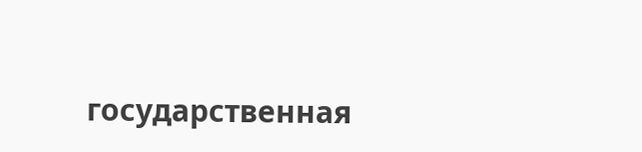государственная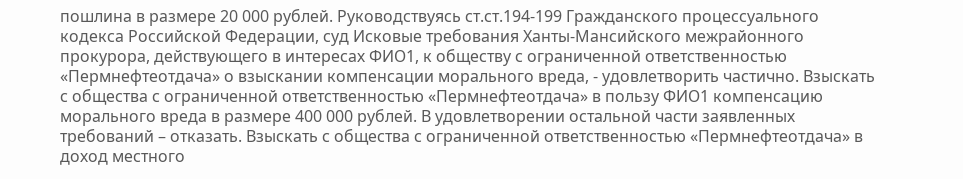пошлина в размере 20 000 рублей. Руководствуясь ст.ст.194-199 Гражданского процессуального кодекса Российской Федерации, суд Исковые требования Ханты-Мансийского межрайонного прокурора, действующего в интересах ФИО1, к обществу с ограниченной ответственностью «Пермнефтеотдача» о взыскании компенсации морального вреда, - удовлетворить частично. Взыскать с общества с ограниченной ответственностью «Пермнефтеотдача» в пользу ФИО1 компенсацию морального вреда в размере 400 000 рублей. В удовлетворении остальной части заявленных требований – отказать. Взыскать с общества с ограниченной ответственностью «Пермнефтеотдача» в доход местного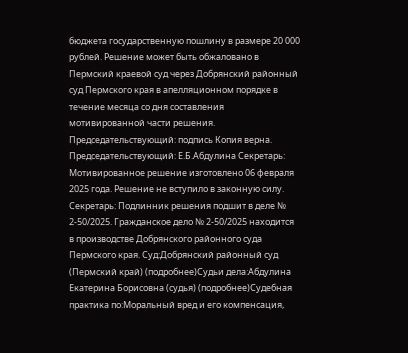бюджета государственную пошлину в размере 20 000 рублей. Решение может быть обжаловано в Пермский краевой суд через Добрянский районный суд Пермского края в апелляционном порядке в течение месяца со дня составления мотивированной части решения. Председательствующий: подпись Копия верна. Председательствующий: Е.Б.Абдулина Секретарь: Мотивированное решение изготовлено 06 февраля 2025 года. Решение не вступило в законную силу. Секретарь: Подлинник решения подшит в деле № 2-50/2025. Гражданское дело № 2-50/2025 находится в производстве Добрянского районного суда Пермского края. Суд:Добрянский районный суд (Пермский край) (подробнее)Судьи дела:Абдулина Екатерина Борисовна (судья) (подробнее)Судебная практика по:Моральный вред и его компенсация,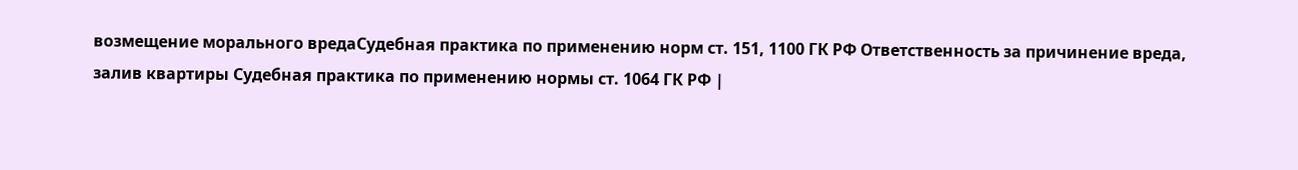возмещение морального вредаСудебная практика по применению норм ст. 151, 1100 ГК РФ Ответственность за причинение вреда, залив квартиры Судебная практика по применению нормы ст. 1064 ГК РФ |